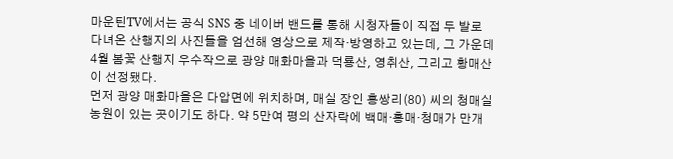마운틴TV에서는 공식 SNS 중 네이버 밴드를 통해 시청자들이 직접 두 발로 다녀온 산행지의 사진들을 엄선해 영상으로 제작·방영하고 있는데, 그 가운데 4월 봄꽃 산행지 우수작으로 광양 매화마을과 덕룡산, 영취산, 그리고 황매산이 선정됐다.
먼저 광양 매화마을은 다압면에 위치하며, 매실 장인 홍쌍리(80) 씨의 청매실농원이 있는 곳이기도 하다. 약 5만여 평의 산자락에 백매·홍매·청매가 만개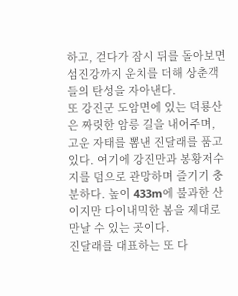하고, 걷다가 잠시 뒤를 돌아보면 섬진강까지 운치를 더해 상춘객들의 탄성을 자아낸다.
또 강진군 도암면에 있는 덕룡산은 짜릿한 암릉 길을 내어주며, 고운 자태를 뽐낸 진달래를 품고 있다. 여기에 강진만과 봉황저수지를 덤으로 관망하며 즐기기 충분하다. 높이 433m에 불과한 산이지만 다이내믹한 봄을 제대로 만날 수 있는 곳이다.
진달래를 대표하는 또 다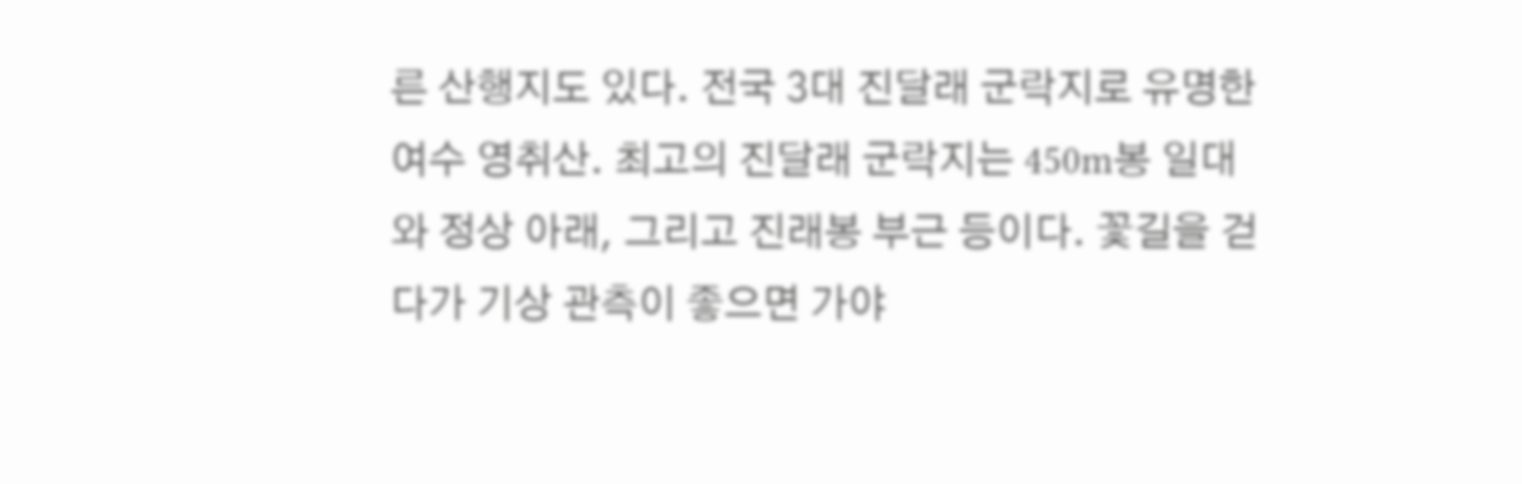른 산행지도 있다. 전국 3대 진달래 군락지로 유명한 여수 영취산. 최고의 진달래 군락지는 450m봉 일대와 정상 아래, 그리고 진래봉 부근 등이다. 꽃길을 걷다가 기상 관측이 좋으면 가야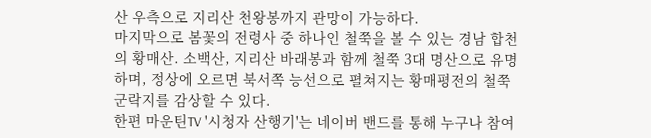산 우측으로 지리산 천왕봉까지 관망이 가능하다.
마지막으로 봄꽃의 전령사 중 하나인 철쭉을 볼 수 있는 경남 합천의 황매산. 소백산, 지리산 바래봉과 함께 철쭉 3대 명산으로 유명하며, 정상에 오르면 북서쪽 능선으로 펼쳐지는 황매평전의 철쭉 군락지를 감상할 수 있다.
한편 마운틴TV '시청자 산행기'는 네이버 밴드를 통해 누구나 참여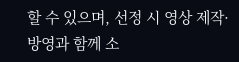할 수 있으며, 선정 시 영상 제작·방영과 함께 소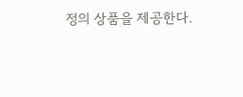정의 상품을 제공한다.